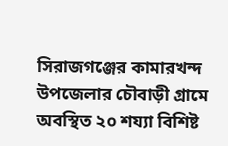সিরাজগঞ্জের কামারখন্দ উপজেলার চৌবাড়ী গ্রামে অবস্থিত ২০ শয্যা বিশিষ্ট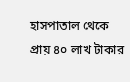হাসপাতাল থেকে প্রায় ৪০ লাখ টাকার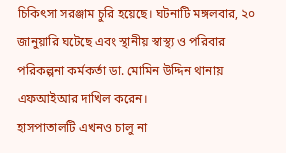চিকিৎসা সরঞ্জাম চুরি হয়েছে। ঘটনাটি মঙ্গলবার, ২০ জানুয়ারি ঘটেছে এবং স্থানীয় স্বাস্থ্য ও পরিবার পরিকল্পনা কর্মকর্তা ডা. মোমিন উদ্দিন থানায় এফআইআর দাখিল করেন।
হাসপাতালটি এখনও চালু না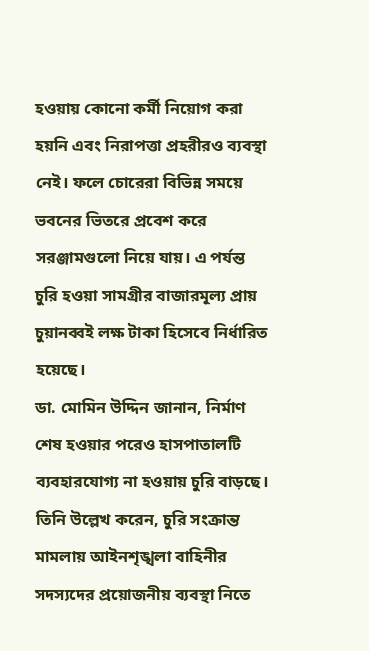হওয়ায় কোনো কর্মী নিয়োগ করা হয়নি এবং নিরাপত্তা প্রহরীরও ব্যবস্থা নেই। ফলে চোরেরা বিভিন্ন সময়ে ভবনের ভিতরে প্রবেশ করে সরঞ্জামগুলো নিয়ে যায়। এ পর্যন্ত চুরি হওয়া সামগ্রীর বাজারমূল্য প্রায় চুয়ানব্বই লক্ষ টাকা হিসেবে নির্ধারিত হয়েছে।
ডা. মোমিন উদ্দিন জানান, নির্মাণ শেষ হওয়ার পরেও হাসপাতালটি ব্যবহারযোগ্য না হওয়ায় চুরি বাড়ছে। তিনি উল্লেখ করেন, চুরি সংক্রান্ত মামলায় আইনশৃঙ্খলা বাহিনীর সদস্যদের প্রয়োজনীয় ব্যবস্থা নিতে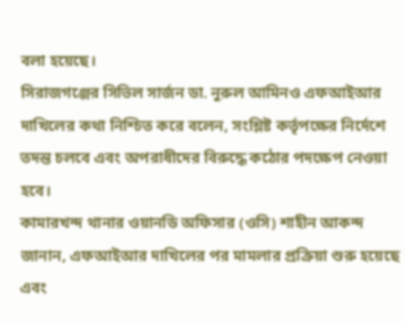বলা হয়েছে।
সিরাজগঞ্জের সিভিল সার্জন ডা. নুরুল আমিনও এফআইআর দাখিলের কথা নিশ্চিত করে বলেন, সংশ্লিষ্ট কর্তৃপক্ষের নির্দেশে তদন্ত চলবে এবং অপরাধীদের বিরুদ্ধে কঠোর পদক্ষেপ নেওয়া হবে।
কামারখন্দ থানার ওয়ানডি অফিসার (ওসি) শাহীন আকন্দ জানান, এফআইআর দাখিলের পর মামলার প্রক্রিয়া শুরু হয়েছে এবং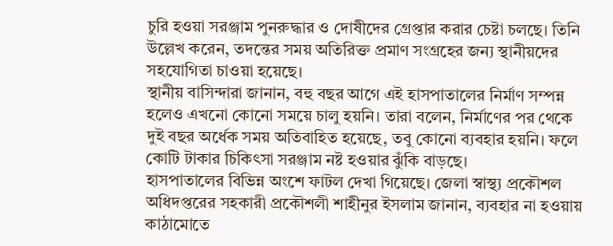চুরি হওয়া সরঞ্জাম পুনরুদ্ধার ও দোষীদের গ্রেপ্তার করার চেষ্টা চলছে। তিনি উল্লেখ করেন, তদন্তের সময় অতিরিক্ত প্রমাণ সংগ্রহের জন্য স্থানীয়দের সহযোগিতা চাওয়া হয়েছে।
স্থানীয় বাসিন্দারা জানান, বহু বছর আগে এই হাসপাতালের নির্মাণ সম্পন্ন হলেও এখনো কোনো সময়ে চালু হয়নি। তারা বলেন, নির্মাণের পর থেকে দুই বছর অর্ধেক সময় অতিবাহিত হয়েছে, তবু কোনো ব্যবহার হয়নি। ফলে কোটি টাকার চিকিৎসা সরঞ্জাম নষ্ট হওয়ার ঝুঁকি বাড়ছে।
হাসপাতালের বিভিন্ন অংশে ফাটল দেখা গিয়েছে। জেলা স্বাস্থ্য প্রকৌশল অধিদপ্তরের সহকারী প্রকৌশলী শাহীনুর ইসলাম জানান, ব্যবহার না হওয়ায় কাঠামোতে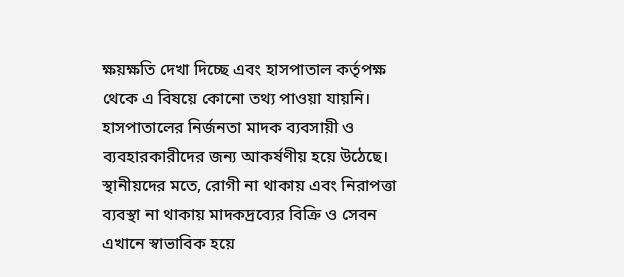ক্ষয়ক্ষতি দেখা দিচ্ছে এবং হাসপাতাল কর্তৃপক্ষ থেকে এ বিষয়ে কোনো তথ্য পাওয়া যায়নি।
হাসপাতালের নির্জনতা মাদক ব্যবসায়ী ও ব্যবহারকারীদের জন্য আকর্ষণীয় হয়ে উঠেছে। স্থানীয়দের মতে, রোগী না থাকায় এবং নিরাপত্তা ব্যবস্থা না থাকায় মাদকদ্রব্যের বিক্রি ও সেবন এখানে স্বাভাবিক হয়ে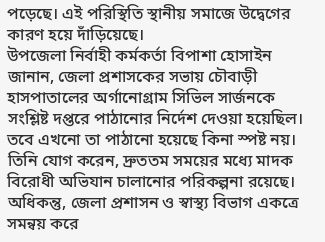পড়েছে। এই পরিস্থিতি স্থানীয় সমাজে উদ্বেগের কারণ হয়ে দাঁড়িয়েছে।
উপজেলা নির্বাহী কর্মকর্তা বিপাশা হোসাইন জানান, জেলা প্রশাসকের সভায় চৌবাড়ী হাসপাতালের অর্গানোগ্রাম সিভিল সার্জনকে সংশ্লিষ্ট দপ্তরে পাঠানোর নির্দেশ দেওয়া হয়েছিল। তবে এখনো তা পাঠানো হয়েছে কিনা স্পষ্ট নয়। তিনি যোগ করেন, দ্রুততম সময়ের মধ্যে মাদক বিরোধী অভিযান চালানোর পরিকল্পনা রয়েছে।
অধিকন্তু, জেলা প্রশাসন ও স্বাস্থ্য বিভাগ একত্রে সমন্বয় করে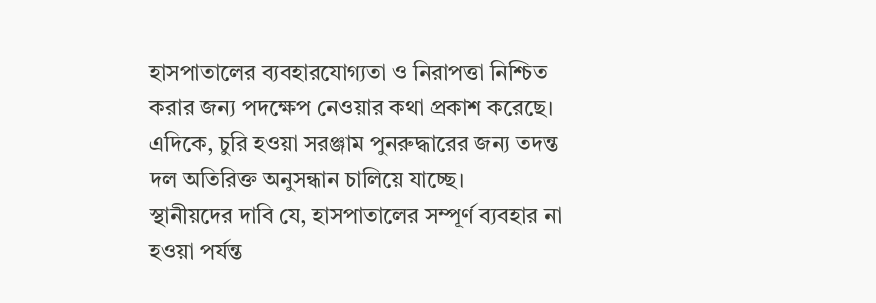হাসপাতালের ব্যবহারযোগ্যতা ও নিরাপত্তা নিশ্চিত করার জন্য পদক্ষেপ নেওয়ার কথা প্রকাশ করেছে। এদিকে, চুরি হওয়া সরঞ্জাম পুনরুদ্ধারের জন্য তদন্ত দল অতিরিক্ত অনুসন্ধান চালিয়ে যাচ্ছে।
স্থানীয়দের দাবি যে, হাসপাতালের সম্পূর্ণ ব্যবহার না হওয়া পর্যন্ত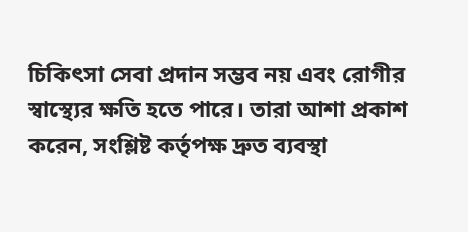চিকিৎসা সেবা প্রদান সম্ভব নয় এবং রোগীর স্বাস্থ্যের ক্ষতি হতে পারে। তারা আশা প্রকাশ করেন, সংশ্লিষ্ট কর্তৃপক্ষ দ্রুত ব্যবস্থা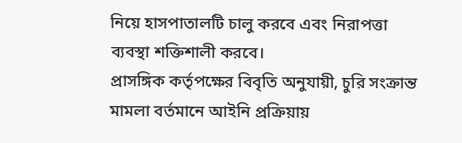নিয়ে হাসপাতালটি চালু করবে এবং নিরাপত্তা ব্যবস্থা শক্তিশালী করবে।
প্রাসঙ্গিক কর্তৃপক্ষের বিবৃতি অনুযায়ী, চুরি সংক্রান্ত মামলা বর্তমানে আইনি প্রক্রিয়ায়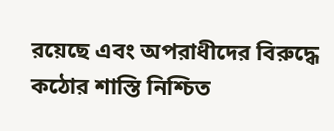রয়েছে এবং অপরাধীদের বিরুদ্ধে কঠোর শাস্তি নিশ্চিত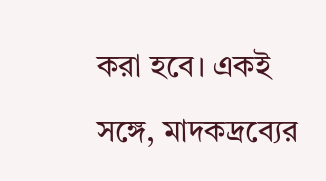করা হবে। একই সঙ্গে, মাদকদ্রব্যের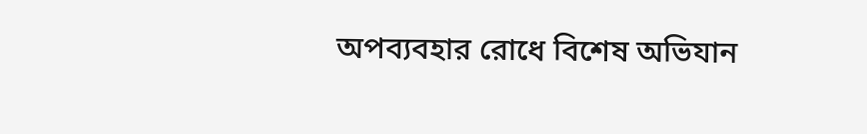অপব্যবহার রোধে বিশেষ অভিযান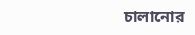চালানোর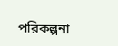পরিকল্পনা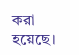করা হয়েছে।